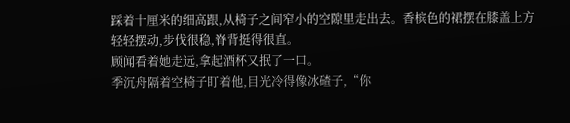踩着十厘米的细高跟,从椅子之间窄小的空隙里走出去。香槟色的裙摆在膝盖上方轻轻摆动,步伐很稳,脊背挺得很直。
顾闻看着她走远,拿起酒杯又抿了一口。
季沉舟隔着空椅子盯着他,目光冷得像冰碴子,“你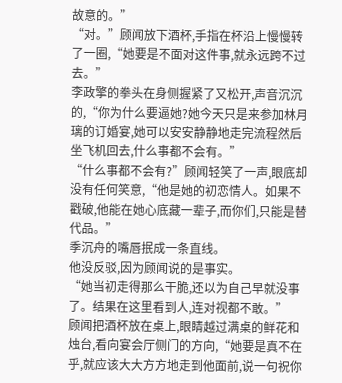故意的。”
“对。”顾闻放下酒杯,手指在杯沿上慢慢转了一圈,“她要是不面对这件事,就永远跨不过去。”
李政擎的拳头在身侧握紧了又松开,声音沉沉的,“你为什么要逼她?她今天只是来参加林月璃的订婚宴,她可以安安静静地走完流程然后坐飞机回去,什么事都不会有。”
“什么事都不会有?”顾闻轻笑了一声,眼底却没有任何笑意,“他是她的初恋情人。如果不戳破,他能在她心底藏一辈子,而你们,只能是替代品。”
季沉舟的嘴唇抿成一条直线。
他没反驳,因为顾闻说的是事实。
“她当初走得那么干脆,还以为自己早就没事了。结果在这里看到人,连对视都不敢。”
顾闻把酒杯放在桌上,眼睛越过满桌的鲜花和烛台,看向宴会厅侧门的方向,“她要是真不在乎,就应该大大方方地走到他面前,说一句祝你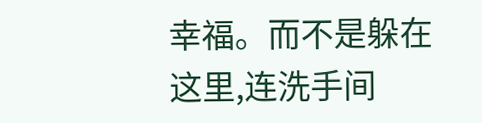幸福。而不是躲在这里,连洗手间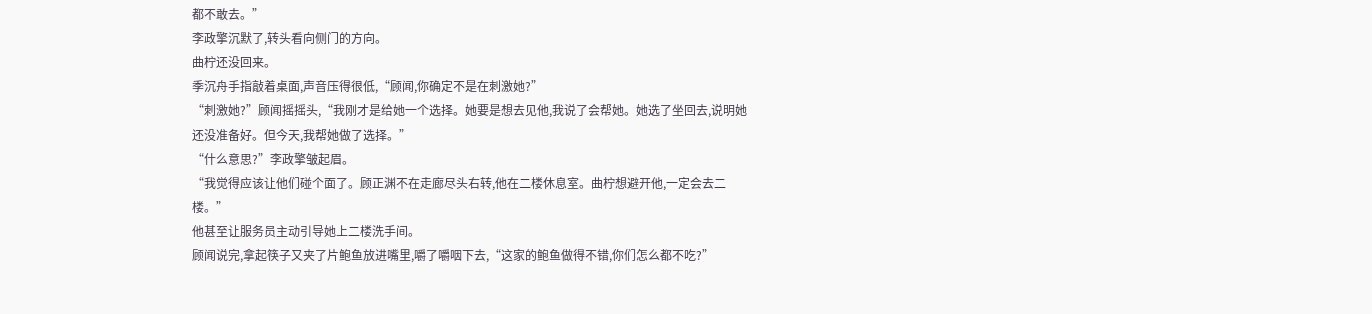都不敢去。”
李政擎沉默了,转头看向侧门的方向。
曲柠还没回来。
季沉舟手指敲着桌面,声音压得很低,“顾闻,你确定不是在刺激她?”
“刺激她?”顾闻摇摇头,“我刚才是给她一个选择。她要是想去见他,我说了会帮她。她选了坐回去,说明她还没准备好。但今天,我帮她做了选择。”
“什么意思?”李政擎皱起眉。
“我觉得应该让他们碰个面了。顾正渊不在走廊尽头右转,他在二楼休息室。曲柠想避开他,一定会去二楼。”
他甚至让服务员主动引导她上二楼洗手间。
顾闻说完,拿起筷子又夹了片鲍鱼放进嘴里,嚼了嚼咽下去,“这家的鲍鱼做得不错,你们怎么都不吃?”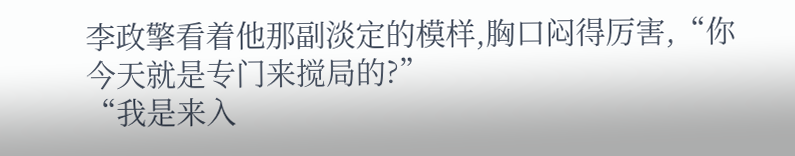李政擎看着他那副淡定的模样,胸口闷得厉害,“你今天就是专门来搅局的?”
“我是来入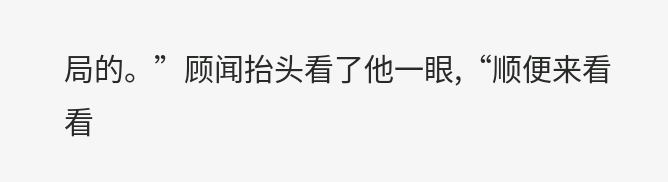局的。”顾闻抬头看了他一眼,“顺便来看看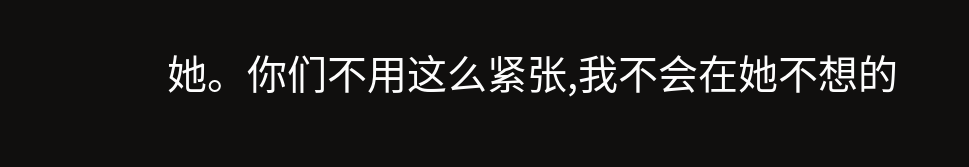她。你们不用这么紧张,我不会在她不想的